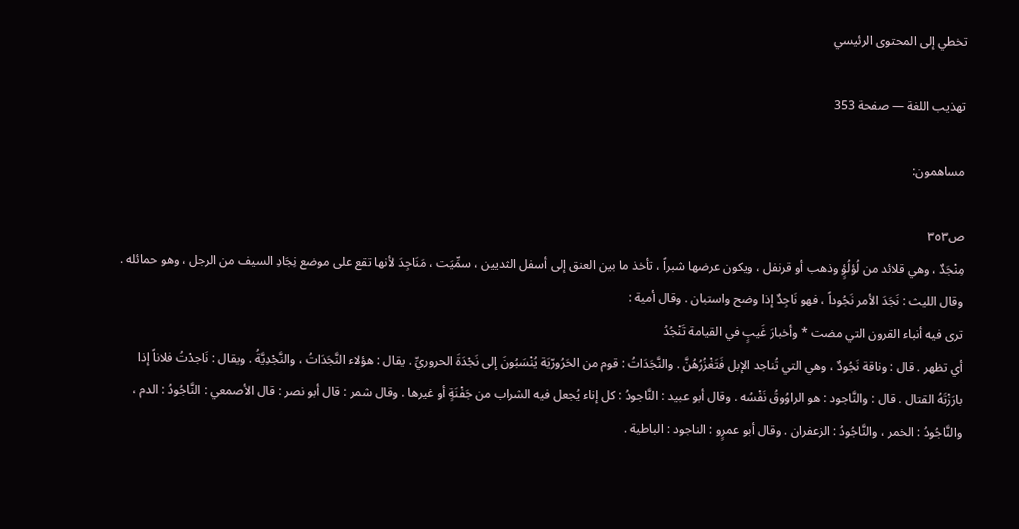تخطي إلى المحتوى الرئيسي

تهذيب اللغة — صفحة 353

مساهمون:

ص٣٥٣
مِنْجَدٌ ، وهي قلائد من لُؤلُؤٍ وذهب أو قرنفل ، ويكون عرضها شبراً ، تأخذ ما بين العنق إلى أسفل الثديين ، سمِّيَت ، مَنَاجِدَ لأنها تقع على موضع نِجَادِ السيف من الرجل ، وهو حمائله . وقال الليث : نَجَدَ الأمر نَجُوداً ، فهو نَاجِدٌ إذا وضح واستبان . وقال أمية :
ترى فيه أنباء القرون التي مضت * وأخبارَ غَيبٍ في القيامة تَنْجُدُ
أي تظهر . قال : وناقة نَجُودٌ ، وهي التي تُناجد الإبل فَتَغْزُرُهُنَّ . والنَّجَدَاتُ : قوم من الحَرُورّيَة يُنْسَبُونَ إلى نَجْدَةَ الحروريِّ . يقال : هؤلاء النَّجَدَاتُ ، والنَّجْدِيَّةُ . ويقال : نَاجدْتُ فلاناً إذا بارَزْتَهُ القتال . قال : والنَّاجود : هو الراوُوقُ نَفْسُه . وقال أبو عبيد : النَّاجودُ : كل إناء يُجعل فيه الشراب من جَفْنَةٍ أو غيرها . وقال شمر : قال أبو نصر : قال الأصمعي : النَّاجُودُ : الدم ، والنَّاجُودُ : الخمر ، والنَّاجُودُ : الزعفران . وقال أبو عمرٍو : الناجود : الباطية .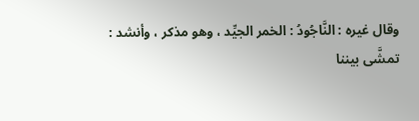وقال غيره : النَّاجُودُ : الخمر الجيِّد ، وهو مذكر ، وأنشد :
تمشَّى بيننا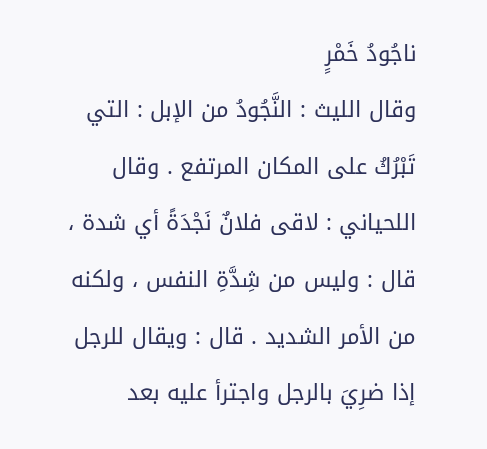ناجُودُ خَمْرٍ
وقال الليث : النَّجُودُ من الإبل : التي تَبْرُكُ على المكان المرتفع . وقال اللحياني : لاقى فلانٌ نَجْدَةً أي شدة ، قال : وليس من شِدَّةِ النفس ، ولكنه من الأمر الشديد . قال : ويقال للرجل إذا ضرِيَ بالرجل واجترأ عليه بعد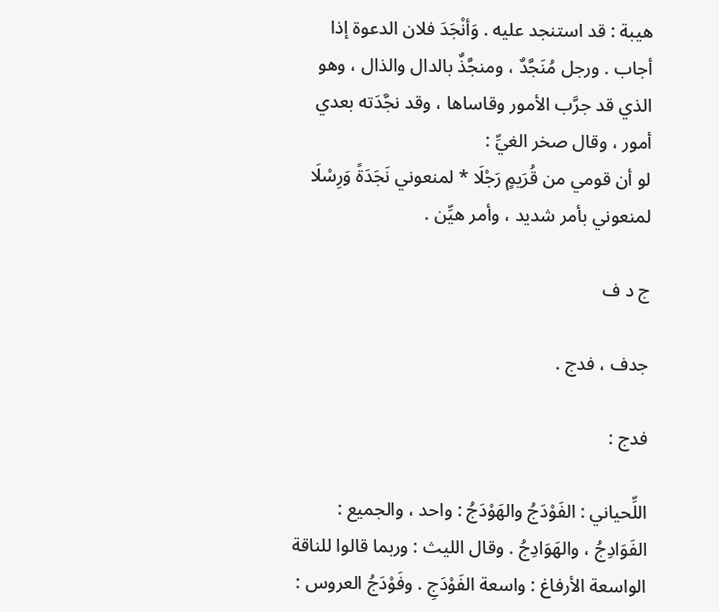هيبة : قد استنجد عليه . وَأنْجَدَ فلان الدعوة إذا أجاب . ورجل مُنَجَّدٌ ، ومنجَّذٌ بالدال والذال ، وهو الذي قد جرَّب الأمور وقاساها ، وقد نجَّدَته بعدي أمور ، وقال صخر الغيِّ :
لو أن قومي من قُرَيمٍ رَجْلَا * لمنعوني نَجَدَةً وَرِسْلَا
لمنعوني بأمر شديد ، وأمر هيِّن .

ج د ف

جدف ، فدج .

فدج :

اللِّحياني : الفَوْدَجُ والهَوْدَجُ : واحد ، والجميع : الفَوَادِجُ ، والهَوَادِجُ . وقال الليث : وربما قالوا للناقة الواسعة الأرفاغ : واسعة الفَوْدَجِ . وفَوْدَجُ العروس :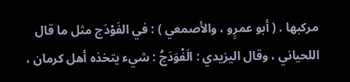مركبها . ( أبو عمرٍو ، والأصمعي ) : في الفَوْدَج مثل ما قال اللحياني ، وقال اليزيدي : الَفْوَدَجُ : شيء يتخذه أهل كرمان ،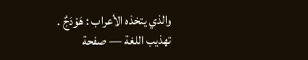والذي يتخذه الأعراب : هَوْدَجٌ .
تهذيب اللغة — صفحة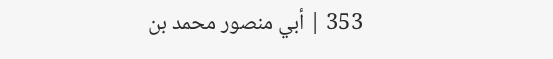353 | أبي منصور محمد بن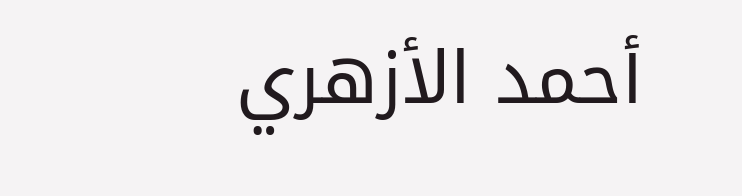أحمد الأزهري